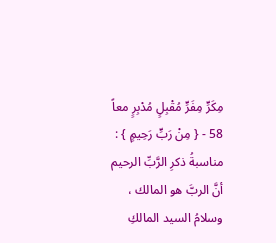مِكَرٍّ مِفَرٍّ مُقْبِلٍ مُدْبِرٍ معاً
58 - { مِنْ رَبٍّ رَحِيمٍ } :
مناسبةُ ذكرِ الرَّبِّ الرحيم أنَّ الربَّ هو المالك ، وسلامُ السيد المالكِ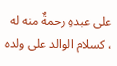على عبدهِ رحمةٌ منه له ، كسلام الوالد على ولده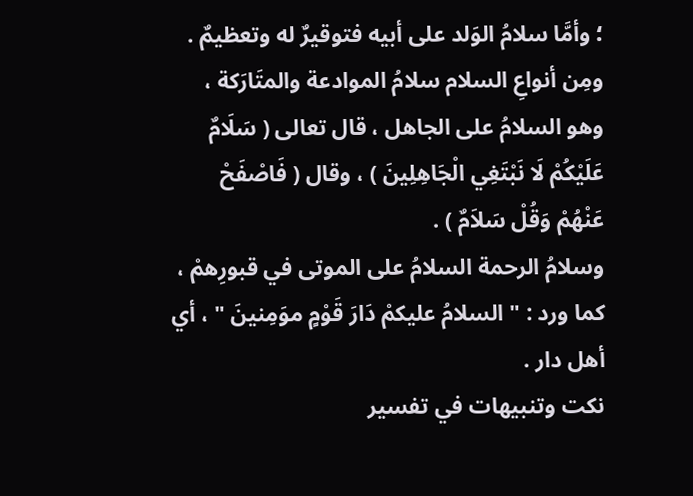؛ وأمَّا سلامُ الوَلد على أبيه فتوقيرٌ له وتعظيمٌ .
ومِن أنواعِ السلام سلامُ الموادعة والمتَارَكة ، وهو السلامُ على الجاهل ، قال تعالى ( سَلَامٌ عَلَيْكُمْ لَا نَبْتَغِي الْجَاهِلِينَ ) ، وقال ( فَاصْفَحْ عَنْهُمْ وَقُلْ سَلاَمٌ ) .
وسلامُ الرحمة السلامُ على الموتى في قبورِهمْ ، كما ورد : " السلامُ عليكمْ دَارَ قَوْمٍ موَمِنينَ " ، أي أهل دار .
نكت وتنبيهات في تفسير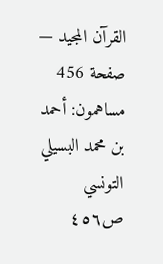القرآن المجيد — صفحة 456
مساهمون: أحمد بن محمد البسيلي التونسي
ص٤٥٦